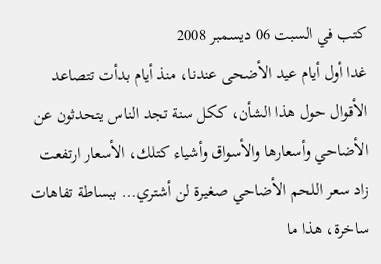كتب في السبت 06 ديسمبر 2008
غدا أول أيام عيد الأضحى عندنا، منذ أيام بدأت تتصاعد الأقوال حول هذا الشأن، ككل سنة تجد الناس يتحدثون عن الأضاحي وأسعارها والأسواق وأشياء كتلك، الأسعار ارتفعت زاد سعر اللحم الأضاحي صغيرة لن أشتري… ببساطة تفاهات ساخرة، هذا ما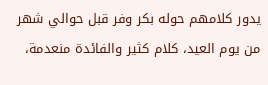يدور كلامهم حوله بكر وفر قبل حوالي شهر من يوم العيد، كلام كثير والفائدة منعدمة،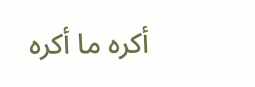أكره ما أكره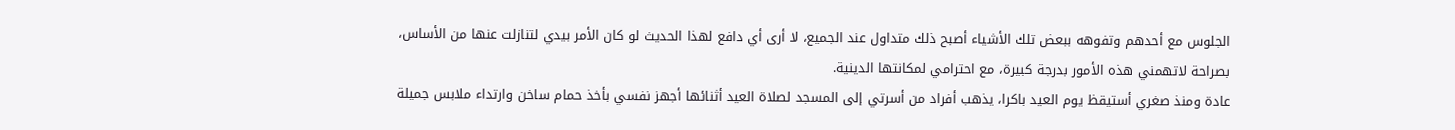الجلوس مع أحدهم وتفوهه ببعض تلك الأشياء أصبح ذلك متداول عند الجميع، لا أرى أي دافع لهذا الحديث لو كان الأمر بيدي لتنازلت عنها من الأساس، بصراحة لاتهمني هذه الأمور بدرجة كبيرة، مع احترامي لمكانتها الدينية.
عادة ومنذ صغري أستيقظ يوم العيد باكرا، يذهب أفراد من أسرتي إلى المسجد لصلاة العيد أثنائها أجهز نفسي بأخذ حمام ساخن وارتداء ملابس جميلة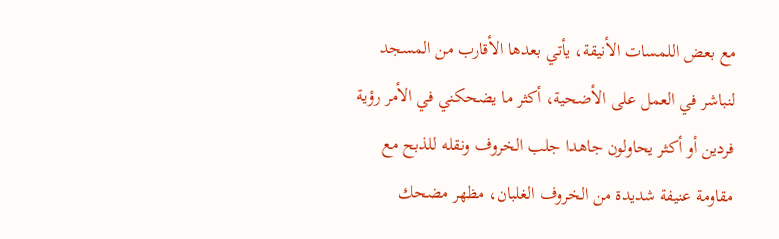مع بعض اللمسات الأنيقة، يأتي بعدها الأقارب من المسجد لنباشر في العمل على الأضحية، أكثر ما يضحكني في الأمر رؤية فردين أو أكثر يحاولون جاهدا جلب الخروف ونقله للذبح مع مقاومة عنيفة شديدة من الخروف الغلبان، مظهر مضحك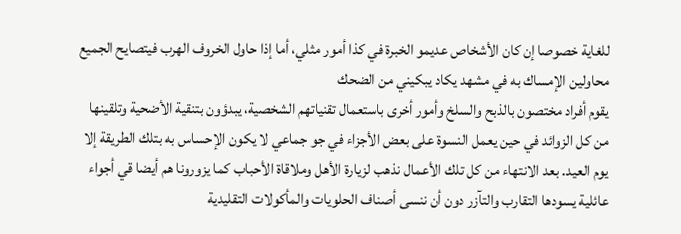للغاية خصوصا إن كان الأشخاص عديمو الخبرة في كذا أمور مثلي، أما إذا حاول الخروف الهرب فيتصايح الجميع محاولين الإمساك به في مشهد يكاد يبكيني من الضحك
يقوم أفراد مختصون بالذبح والسلخ وأمور أخرى باستعمال تقنياتهم الشخصية، يبدؤون بتنقية الأضحية وتلقينها من كل الزوائد في حين يعمل النسوة على بعض الأجزاء في جو جماعي لا يكون الإحساس به بتلك الطريقة إلا يوم العيد. بعد الانتهاء من كل تلك الأعمال نذهب لزيارة الأهل وملاقاة الأحباب كما يزورونا هم أيضا قي أجواء عائلية يسودها التقارب والتآزر دون أن ننسى أصناف الحلويات والمأكولات التقليدية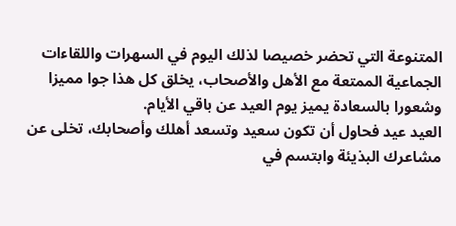المتنوعة التي تحضر خصيصا لذلك اليوم في السهرات واللقاءات الجماعية الممتعة مع الأهل والأصحاب، يخلق كل هذا جوا مميزا وشعورا بالسعادة يميز يوم العيد عن باقي الأيام.
العيد عيد فحاول أن تكون سعيد وتسعد أهلك وأصحابك، تخلى عن مشاعرك البذيئة وابتسم في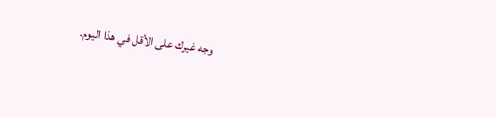وجه غيرك على الأقل في هذا اليوم.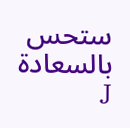ستحس بالسعادة J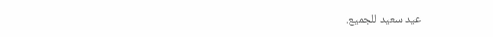عيد سعيد للجميع.